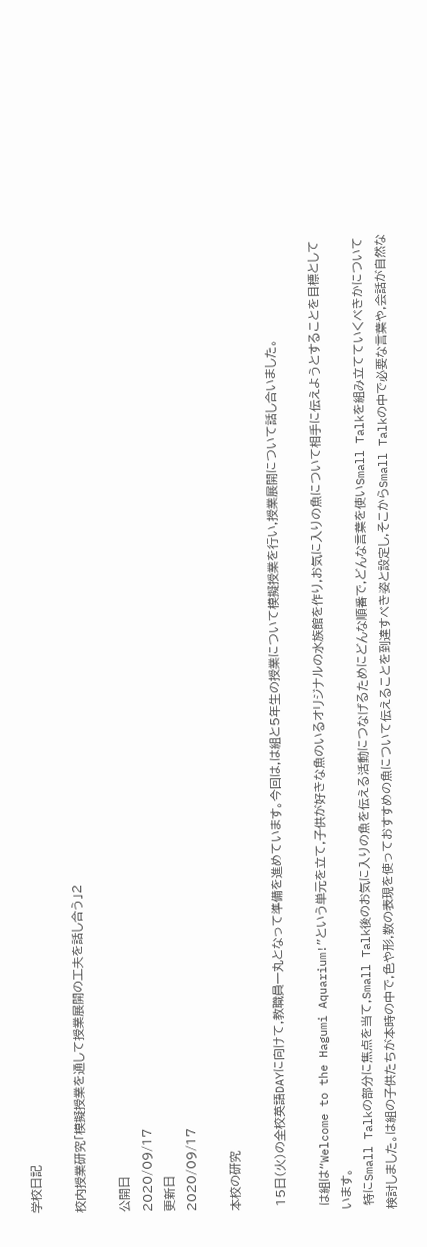学校日記

校内授業研究「模擬授業を通して授業展開の工夫を話し合う」2

公開日
2020/09/17
更新日
2020/09/17

本校の研究

 15日(火)の全校英語DAYに向けて,教職員一丸となって準備を進めています。今回は,は組と5年生の授業について模擬授業を行い,授業展開について話し合いました。

 は組は“Welcome to the Hagumi Aquarium!”という単元を立て,子供が好きな魚のいるオリジナルの水族館を作り,お気に入りの魚について相手に伝えようとすることを目標としています。
 特にSmall Talkの部分に焦点を当て,Small Talk後のお気に入りの魚を伝える活動につなげるためにどんな順番で,どんな言葉を使いSmall Talkを組み立てていくべきかについて検討しました。は組の子供たちが本時の中で,色や形,数の表現を使っておすすめの魚について伝えることを到達すべき姿と設定し,そこからSmall Talkの中で必要な言葉や,会話が自然な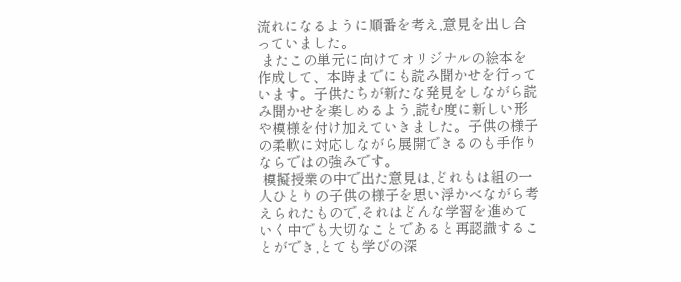流れになるように順番を考え,意見を出し合っていました。
 またこの単元に向けてオリジナルの絵本を作成して、本時までにも読み聞かせを行っています。子供たちが新たな発見をしながら読み聞かせを楽しめるよう,読む度に新しい形や模様を付け加えていきました。子供の様子の柔軟に対応しながら展開できるのも手作りならではの強みです。
 模擬授業の中で出た意見は,どれもは組の一人ひとりの子供の様子を思い浮かべながら考えられたもので,それはどんな学習を進めていく中でも大切なことであると再認識することができ,とても学びの深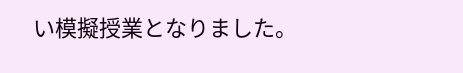い模擬授業となりました。